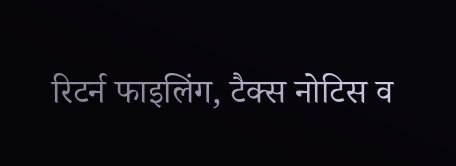रिटर्न फाइलिंग, टैक्स नोटिस व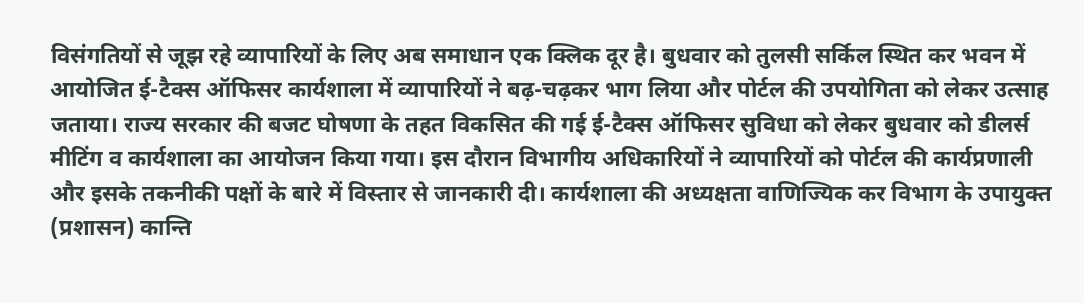विसंगतियों से जूझ रहे व्यापारियों के लिए अब समाधान एक क्लिक दूर है। बुधवार को तुलसी सर्किल स्थित कर भवन में आयोजित ई-टैक्स ऑफिसर कार्यशाला में व्यापारियों ने बढ़-चढ़कर भाग लिया और पोर्टल की उपयोगिता को लेकर उत्साह जताया। राज्य सरकार की बजट घोषणा के तहत विकसित की गई ई-टैक्स ऑफिसर सुविधा को लेकर बुधवार को डीलर्स मीटिंग व कार्यशाला का आयोजन किया गया। इस दौरान विभागीय अधिकारियों ने व्यापारियों को पोर्टल की कार्यप्रणाली और इसके तकनीकी पक्षों के बारे में विस्तार से जानकारी दी। कार्यशाला की अध्यक्षता वाणिज्यिक कर विभाग के उपायुक्त (प्रशासन) कान्ति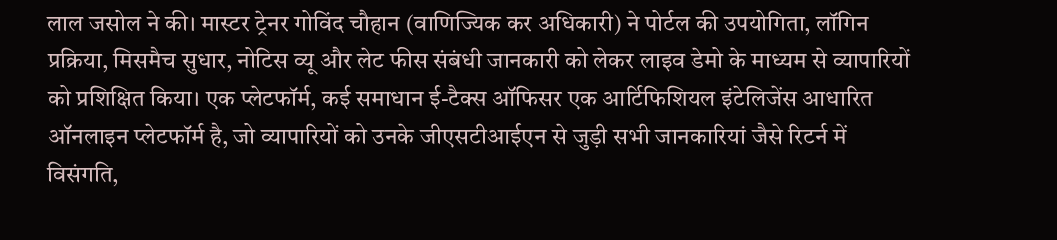लाल जसोल ने की। मास्टर ट्रेनर गोविंद चौहान (वाणिज्यिक कर अधिकारी) ने पोर्टल की उपयोगिता, लॉगिन प्रक्रिया, मिसमैच सुधार, नोटिस व्यू और लेट फीस संबंधी जानकारी को लेकर लाइव डेमो के माध्यम से व्यापारियों को प्रशिक्षित किया। एक प्लेटफॉर्म, कई समाधान ई-टैक्स ऑफिसर एक आर्टिफिशियल इंटेलिजेंस आधारित ऑनलाइन प्लेटफॉर्म है, जो व्यापारियों को उनके जीएसटीआईएन से जुड़ी सभी जानकारियां जैसे रिटर्न में विसंगति,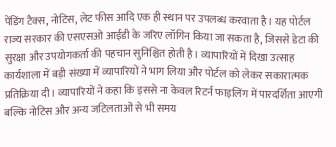पेंडिंग टैक्स, नोटिस, लेट फीस आदि एक ही स्थान पर उपलब्ध करवाता है। यह पोर्टल राज्य सरकार की एसएसओ आईडी के जरिए लॉगिन किया जा सकता है, जिससे डेटा की सुरक्षा और उपयोगकर्ता की पहचान सुनिश्चित होती है। व्यापारियों में दिखा उत्साह कार्यशाला में बड़ी संख्या में व्यापारियों ने भाग लिया और पोर्टल को लेकर सकारात्मक प्रतिक्रिया दी। व्यापारियों ने कहा कि इससे ना केवल रिटर्न फाइलिंग में पारदर्शिता आएगी बल्कि नोटिस और अन्य जटिलताओं से भी समय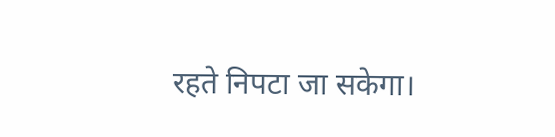रहते निपटा जा सकेगा।